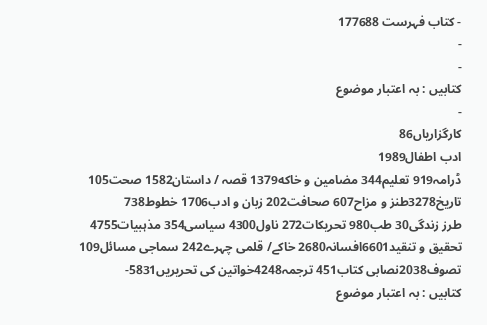- کتاب فہرست 177688
-
-
کتابیں : بہ اعتبار موضوع
-
کارگزاریاں86
ادب اطفال1989
ڈرامہ919 تعلیم344 مضامين و خاكه1379 قصہ / داستان1582 صحت105 تاریخ3278طنز و مزاح607 صحافت202 زبان و ادب1706 خطوط738
طرز زندگی30 طب980 تحریکات272 ناول4300 سیاسی354 مذہبیات4755 تحقیق و تنقید6601افسانہ2680 خاکے/ قلمی چہرے242 سماجی مسائل109 تصوف2038نصابی کتاب451 ترجمہ4248خواتین کی تحریریں5831-
کتابیں : بہ اعتبار موضوع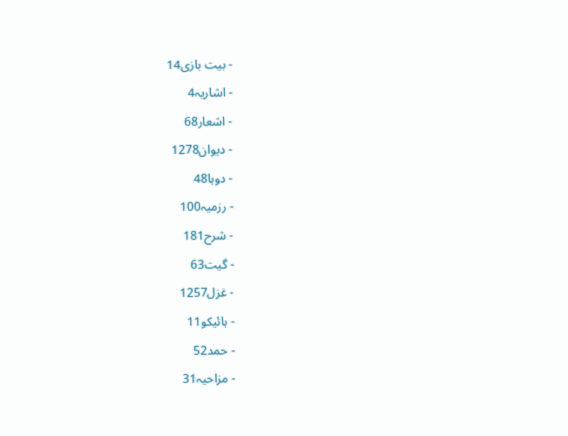- بیت بازی14
- اشاریہ4
- اشعار68
- دیوان1278
- دوہا48
- رزمیہ100
- شرح181
- گیت63
- غزل1257
- ہائیکو11
- حمد52
- مزاحیہ31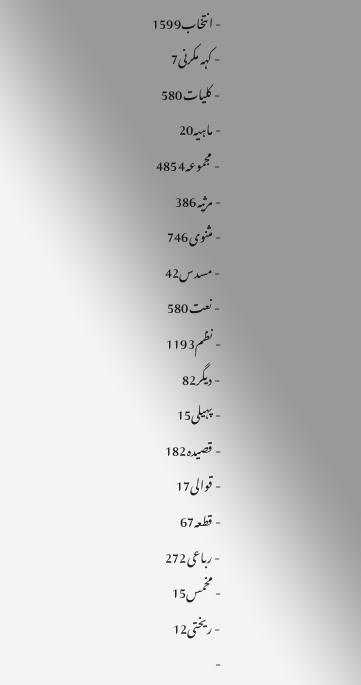- انتخاب1599
- کہہ مکرنی7
- کلیات580
- ماہیہ20
- مجموعہ4854
- مرثیہ386
- مثنوی746
- مسدس42
- نعت580
- نظم1193
- دیگر82
- پہیلی15
- قصیدہ182
- قوالی17
- قطعہ67
- رباعی272
- مخمس15
- ریختی12
-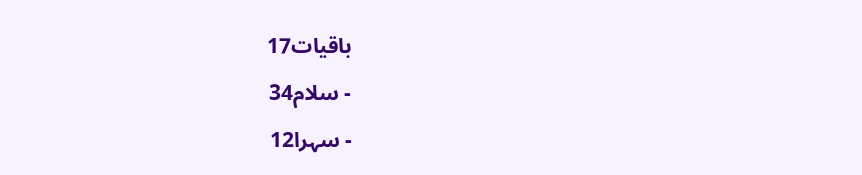باقیات17
- سلام34
- سہرا12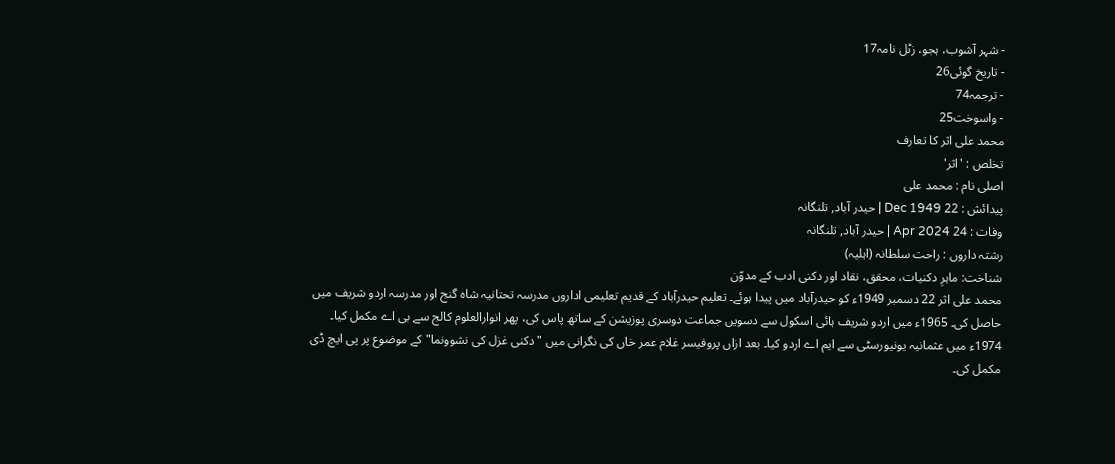- شہر آشوب، ہجو، زٹل نامہ17
- تاریخ گوئی26
- ترجمہ74
- واسوخت25
محمد علی اثر کا تعارف
تخلص : 'اثر'
اصلی نام : محمد علی
پیدائش : 22 Dec 1949 | حیدر آباد, تلنگانہ
وفات : 24 Apr 2024 | حیدر آباد, تلنگانہ
رشتہ داروں : راحت سلطانہ (اہلیہ)
شناخت: ماہرِ دکنیات، محقق، نقاد اور دکنی ادب کے مدوّن
محمد علی اثر 22 دسمبر 1949ء کو حیدرآباد میں پیدا ہوئے۔ تعلیم حیدرآباد کے قدیم تعلیمی اداروں مدرسہ تحتانیہ شاہ گنج اور مدرسہ اردو شریف میں حاصل کی۔ 1965ء میں اردو شریف ہائی اسکول سے دسویں جماعت دوسری پوزیشن کے ساتھ پاس کی، پھر انوارالعلوم کالج سے بی اے مکمل کیا۔ 1974ء میں عثمانیہ یونیورسٹی سے ایم اے اردو کیا۔ بعد ازاں پروفیسر غلام عمر خاں کی نگرانی میں "دکنی غزل کی نشوونما" کے موضوع پر پی ایچ ڈی مکمل کی۔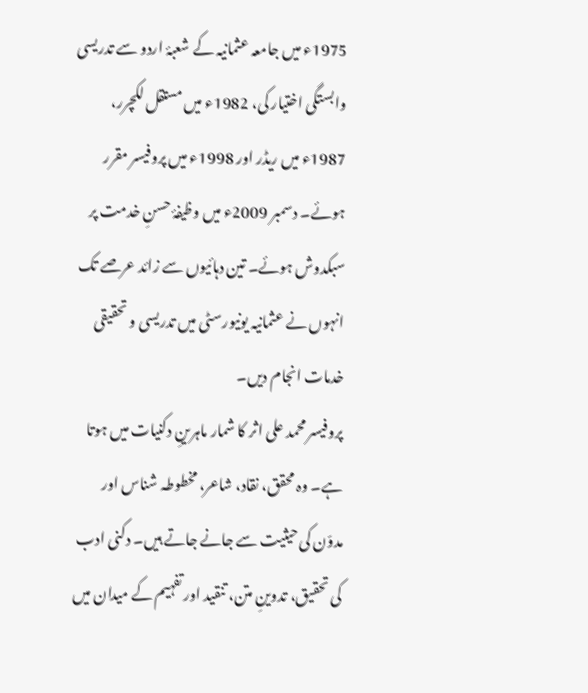1975ء میں جامعہ عثمانیہ کے شعبۂ اردو سے تدریسی وابستگی اختیار کی، 1982ء میں مستقل لکچرر، 1987ء میں ریڈر اور 1998ء میں پروفیسر مقرر ہوئے۔ دسمبر 2009ء میں وظیفۂ حسنِ خدمت پر سبکدوش ہوئے۔ تین دہائیوں سے زائد عرصے تک انہوں نے عثمانیہ یونیورسٹی میں تدریسی و تحقیقی خدمات انجام دیں۔
پروفیسر محمد علی اثر کا شمار ماہرینِ دکنیات میں ہوتا ہے۔ وہ محقق، نقاد، شاعر، مخطوطہ شناس اور مدوّن کی حیثیت سے جانے جاتے ہیں۔ دکنی ادب کی تحقیق، تدوینِ متن، تنقید اور تفہیم کے میدان میں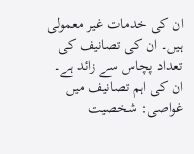ان کی خدمات غیر معمولی ہیں۔ ان کی تصانیف کی تعداد پچاس سے زائد ہے۔
ان کی اہم تصانیف میں غواصی: شخصیت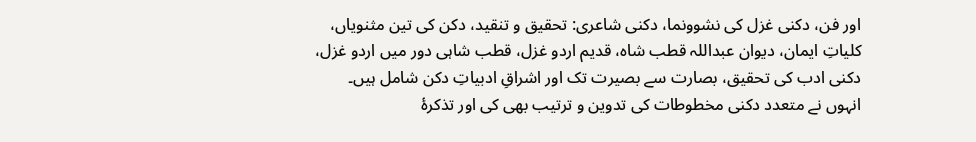اور فن، دکنی غزل کی نشوونما، دکنی شاعری: تحقیق و تنقید، دکن کی تین مثنویاں، کلیاتِ ایمان، دیوان عبداللہ قطب شاہ، قدیم اردو غزل، قطب شاہی دور میں اردو غزل، دکنی ادب کی تحقیق، بصارت سے بصیرت تک اور اشراقِ ادبیاتِ دکن شامل ہیں۔ انہوں نے متعدد دکنی مخطوطات کی تدوین و ترتیب بھی کی اور تذکرۂ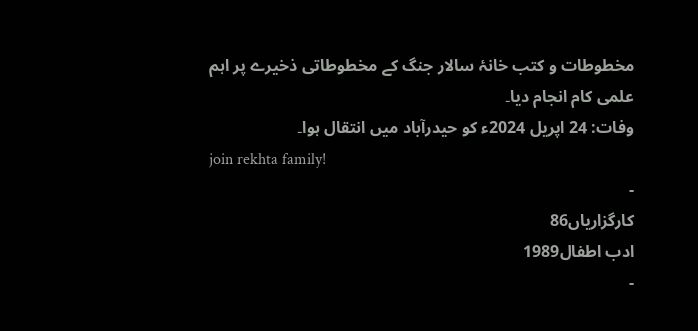مخطوطات و کتب خانۂ سالار جنگ کے مخطوطاتی ذخیرے پر اہم علمی کام انجام دیا۔
وفات: 24 اپریل 2024ء کو حیدرآباد میں انتقال ہوا۔
join rekhta family!
-
کارگزاریاں86
ادب اطفال1989
-